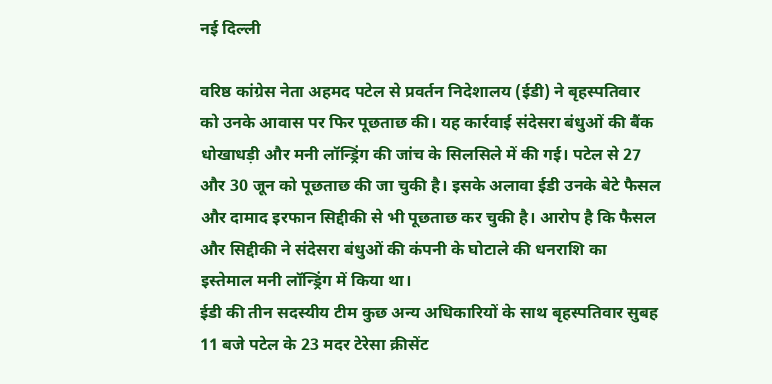नई दिल्ली

वरिष्ठ कांग्रेस नेता अहमद पटेल से प्रवर्तन निदेशालय (ईडी) ने बृहस्पतिवार को उनके आवास पर फिर पूछताछ की। यह कार्रवाई संदेसरा बंधुओं की बैंक धोखाधड़ी और मनी लॉन्ड्रिंग की जांच के सिलसिले में की गई। पटेल से 27 और 30 जून को पूछताछ की जा चुकी है। इसके अलावा ईडी उनके बेटे फैसल और दामाद इरफान सिद्दीकी से भी पूछताछ कर चुकी है। आरोप है कि फैसल और सिद्दीकी ने संदेसरा बंधुओं की कंपनी के घोटाले की धनराशि का इस्तेमाल मनी लॉन्ड्रिंग में किया था।
ईडी की तीन सदस्यीय टीम कुछ अन्य अधिकारियों के साथ बृहस्पतिवार सुबह 11 बजे पटेल के 23 मदर टेरेसा क्रीसेंट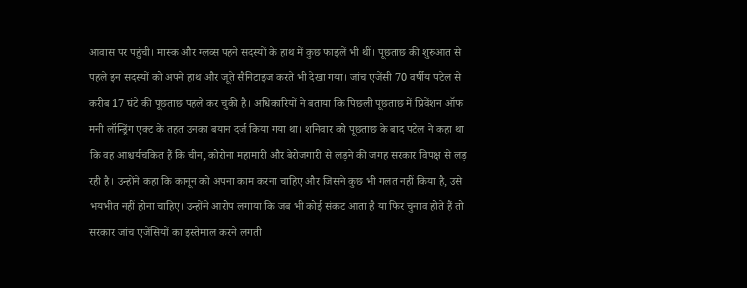आवास पर पहुंची। मास्क और ग्लव्स पहने सदस्यों के हाथ में कुछ फाइलें भी थीं। पूछताछ की शुरुआत से पहले इन सदस्यों को अपने हाथ और जूते सैनिटाइज करते भी देखा गया। जांच एजेंसी 70 वर्षीय पटेल से करीब 17 घंटे की पूछताछ पहले कर चुकी है। अधिकारियों ने बताया कि पिछली पूछताछ में प्रिवेंशन ऑफ मनी लॉन्ड्रिंग एक्ट के तहत उनका बयान दर्ज किया गया था। शनिवार को पूछताछ के बाद पटेल ने कहा था कि वह आश्चर्यचकित हैं कि चीन, कोरोना महामारी और बेरोजगारी से लड़ने की जगह सरकार विपक्ष से लड़ रही है। उन्होंने कहा कि कानून को अपना काम करना चाहिए और जिसने कुछ भी गलत नहीं किया है, उसे भयभीत नहीं होना चाहिए। उन्होंने आरोप लगाया कि जब भी कोई संकट आता है या फिर चुनाव होते हैं तो सरकार जांच एजेंसियों का इस्तेमाल करने लगती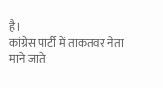है।
कांग्रेस पार्टी में ताकतवर नेता माने जाते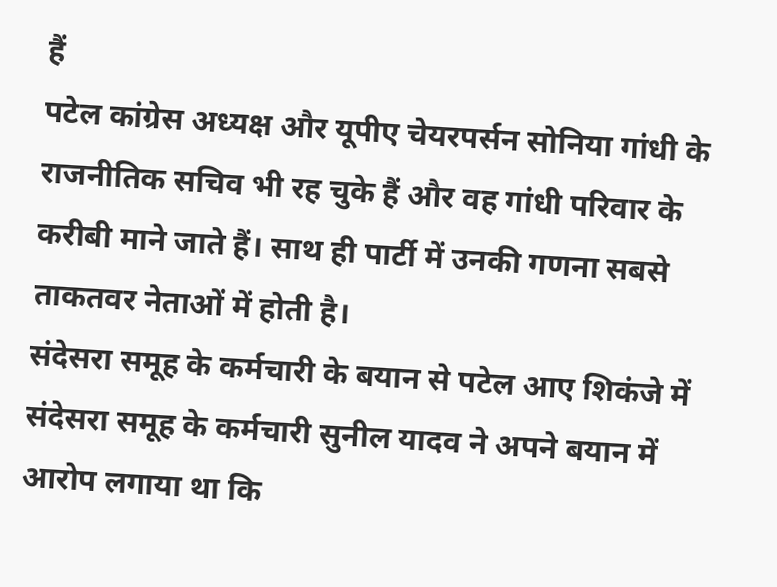हैं
पटेल कांग्रेस अध्यक्ष और यूपीए चेयरपर्सन सोनिया गांधी के राजनीतिक सचिव भी रह चुके हैं और वह गांधी परिवार के करीबी माने जाते हैं। साथ ही पार्टी में उनकी गणना सबसे ताकतवर नेताओं में होती है।
संदेसरा समूह के कर्मचारी के बयान से पटेल आए शिकंजे में
संदेसरा समूह के कर्मचारी सुनील यादव ने अपने बयान में आरोप लगाया था कि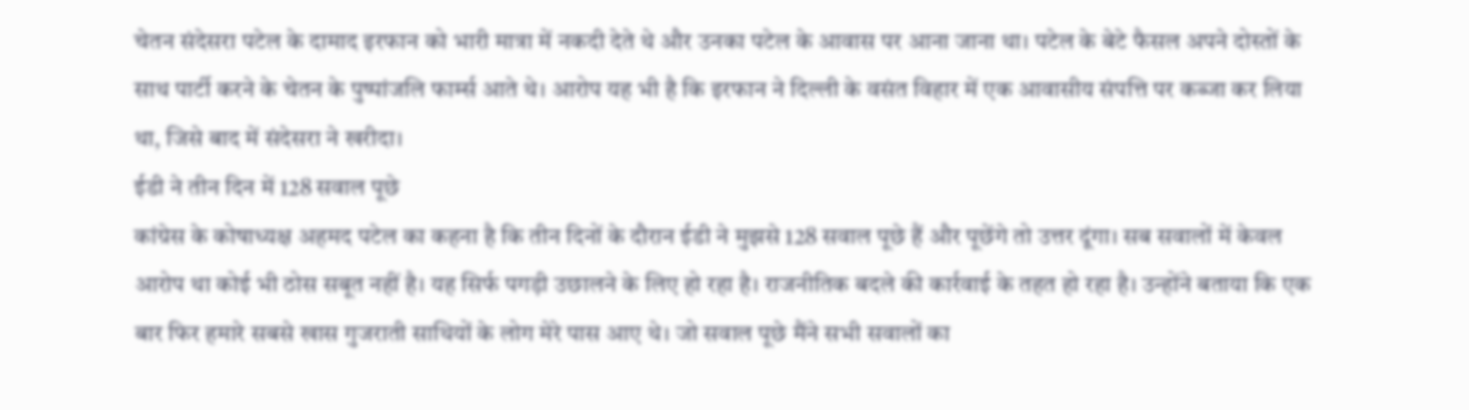चेतन संदेसरा पटेल के दामाद इरफान को भारी मात्रा में नकदी देते थे और उनका पटेल के आवास पर आना जाना था। पटेल के बेटे फैसल अपने दोस्तों के साथ पार्टी करने के चेतन के पुष्पांजलि फार्म्स आते थे। आरोप यह भी है कि इरफान ने दिल्ली के वसंत विहार में एक आवासीय संपत्ति पर कब्जा कर लिया था, जिसे बाद में संदेसरा ने खरीदा।
ईडी ने तीन दिन में 128 सवाल पूछे
कांग्रेस के कोषाध्यक्ष अहमद पटेल का कहना है कि तीन दिनों के दौरान ईडी ने मुझसे 128 सवाल पूछे हैं और पूछेंगे तो उत्तर दूंगा। सब सवालों में केवल आरोप था कोई भी ठोस सबूत नहीं है। यह सिर्फ पगड़ी उछालने के लिए हो रहा है। राजनीतिक बदले की कार्रवाई के तहत हो रहा है। उन्होंने बताया कि एक बार फिर हमारे सबसे खास गुजराती साथियों के लोग मेरे पास आए थे। जो सवाल पूछे मैंने सभी सवालों का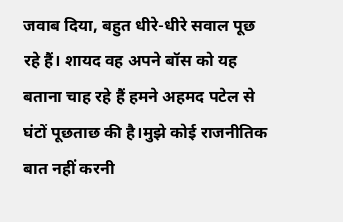जवाब दिया, बहुत धीरे-धीरे सवाल पूछ रहे हैं। शायद वह अपने बॉस को यह बताना चाह रहे हैं हमने अहमद पटेल से घंटों पूछताछ की है।मुझे कोई राजनीतिक बात नहीं करनी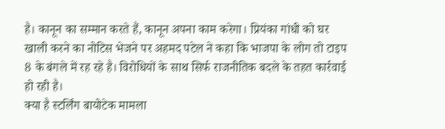है। कानून का सम्मान करते हैं, कानून अपना काम करेगा। प्रियंका गांधी को घर खाली करने का नोटिस भेजने पर अहमद पटेल ने कहा कि भाजपा के लोग तो टाइप 8 के बंगले में रह रहे है। विरोधियों के साथ सिर्फ राजनीतिक बदले के तहत कार्रवाई हो रही है।
क्या है स्टर्लिंग बायोटेक मामला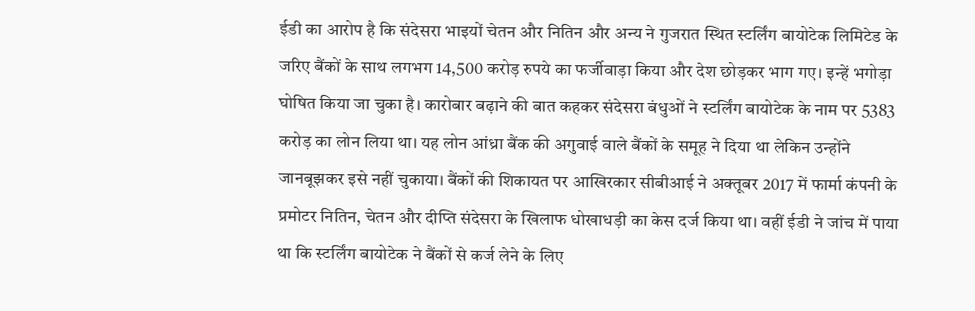ईडी का आरोप है कि संदेसरा भाइयों चेतन और नितिन और अन्य ने गुजरात स्थित स्टर्लिंग बायोटेक लिमिटेड के जरिए बैंकों के साथ लगभग 14,500 करोड़ रुपये का फर्जीवाड़ा किया और देश छोड़कर भाग गए। इन्हें भगोड़ा घोषित किया जा चुका है। कारोबार बढ़ाने की बात कहकर संदेसरा बंधुओं ने स्टर्लिंग बायोटेक के नाम पर 5383 करोड़ का लोन लिया था। यह लोन आंध्रा बैंक की अगुवाई वाले बैंकों के समूह ने दिया था लेकिन उन्होंने जानबूझकर इसे नहीं चुकाया। बैंकों की शिकायत पर आखिरकार सीबीआई ने अक्तूबर 2017 में फार्मा कंपनी के प्रमोटर नितिन, चेतन और दीप्ति संदेसरा के खिलाफ धोखाधड़ी का केस दर्ज किया था। वहीं ईडी ने जांच में पाया था कि स्टर्लिंग बायोटेक ने बैंकों से कर्ज लेने के लिए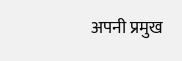अपनी प्रमुख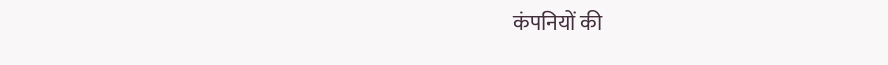कंपनियों की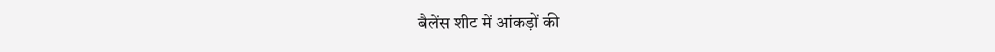बैलेंस शीट में आंकड़ों की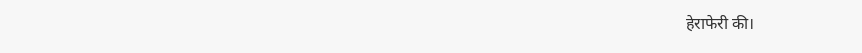हेराफेरी की।